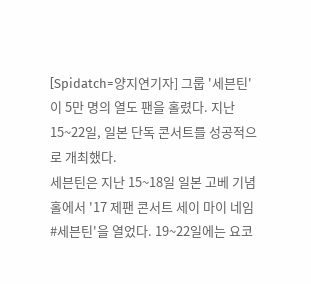[Spidatch=양지연기자] 그룹 '세븐틴'이 5만 명의 열도 팬을 홀렸다. 지난 15~22일, 일본 단독 콘서트를 성공적으로 개최했다.
세븐틴은 지난 15~18일 일본 고베 기념홀에서 '17 제팬 콘서트 세이 마이 네임 #세븐틴'을 열었다. 19~22일에는 요코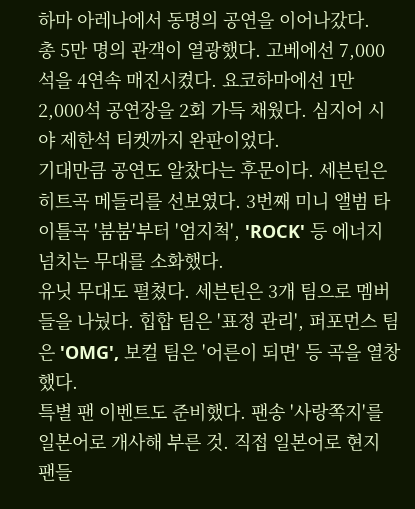하마 아레나에서 동명의 공연을 이어나갔다.
총 5만 명의 관객이 열광했다. 고베에선 7,000석을 4연속 매진시켰다. 요코하마에선 1만 2,000석 공연장을 2회 가득 채웠다. 심지어 시야 제한석 티켓까지 완판이었다.
기대만큼 공연도 알찼다는 후문이다. 세븐틴은 히트곡 메들리를 선보였다. 3번째 미니 앨범 타이틀곡 '붐붐'부터 '엄지척', 'ROCK' 등 에너지 넘치는 무대를 소화했다.
유닛 무대도 펼쳤다. 세븐틴은 3개 팀으로 멤버들을 나눴다. 힙합 팀은 '표정 관리', 퍼포먼스 팀은 'OMG', 보컬 팀은 '어른이 되면' 등 곡을 열창했다.
특별 팬 이벤트도 준비했다. 팬송 '사랑쪽지'를 일본어로 개사해 부른 것. 직접 일본어로 현지 팬들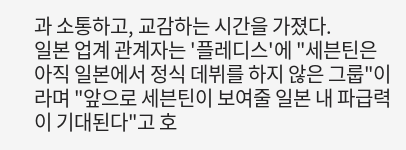과 소통하고, 교감하는 시간을 가졌다.
일본 업계 관계자는 '플레디스'에 "세븐틴은 아직 일본에서 정식 데뷔를 하지 않은 그룹"이라며 "앞으로 세븐틴이 보여줄 일본 내 파급력이 기대된다"고 호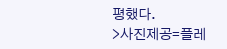평했다.
>사진제공=플레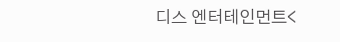디스 엔터테인먼트<